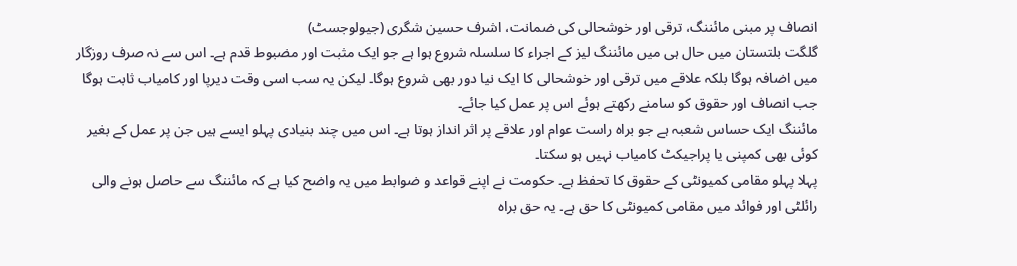انصاف پر مبنی مائننگ، ترقی اور خوشحالی کی ضمانت، اشرف حسین شگری (جیولوجسٹ)
گلگت بلتستان میں حال ہی میں مائننگ لیز کے اجراء کا سلسلہ شروع ہوا ہے جو ایک مثبت اور مضبوط قدم ہے۔ اس سے نہ صرف روزگار میں اضافہ ہوگا بلکہ علاقے میں ترقی اور خوشحالی کا ایک نیا دور بھی شروع ہوگا۔ لیکن یہ سب اسی وقت دیرپا اور کامیاب ثابت ہوگا جب انصاف اور حقوق کو سامنے رکھتے ہوئے اس پر عمل کیا جائے۔
مائننگ ایک حساس شعبہ ہے جو براہ راست عوام اور علاقے پر اثر انداز ہوتا ہے۔ اس میں چند بنیادی پہلو ایسے ہیں جن پر عمل کے بغیر کوئی بھی کمپنی یا پراجیکٹ کامیاب نہیں ہو سکتا۔
پہلا پہلو مقامی کمیونٹی کے حقوق کا تحفظ ہے۔ حکومت نے اپنے قواعد و ضوابط میں یہ واضح کیا ہے کہ مائننگ سے حاصل ہونے والی رائلٹی اور فوائد میں مقامی کمیونٹی کا حق ہے۔ یہ حق براہ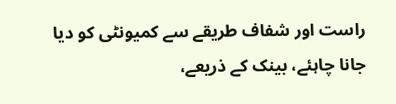راست اور شفاف طریقے سے کمیونٹی کو دیا جانا چاہئے، بینک کے ذریعے،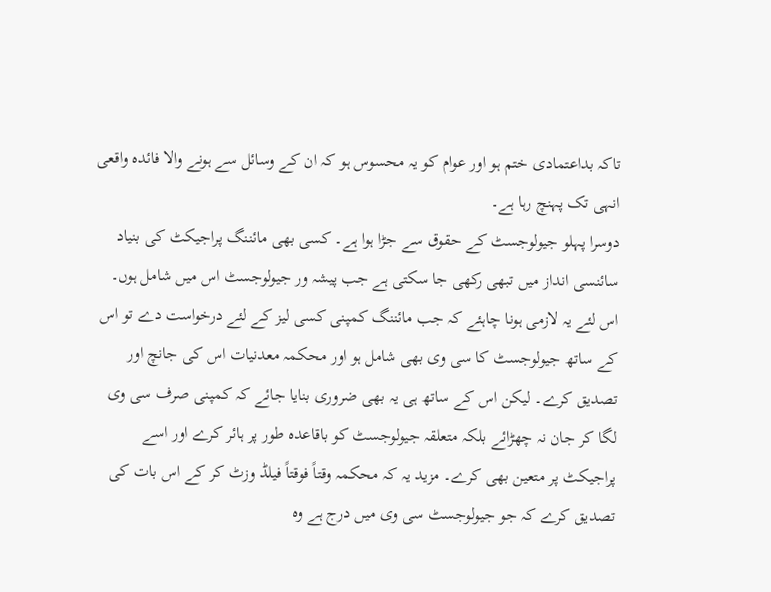تاکہ بداعتمادی ختم ہو اور عوام کو یہ محسوس ہو کہ ان کے وسائل سے ہونے والا فائدہ واقعی انہی تک پہنچ رہا ہے۔
دوسرا پہلو جیولوجسٹ کے حقوق سے جڑا ہوا ہے۔ کسی بھی مائننگ پراجیکٹ کی بنیاد سائنسی انداز میں تبھی رکھی جا سکتی ہے جب پیشہ ور جیولوجسٹ اس میں شامل ہوں۔ اس لئے یہ لازمی ہونا چاہئے کہ جب مائننگ کمپنی کسی لیز کے لئے درخواست دے تو اس کے ساتھ جیولوجسٹ کا سی وی بھی شامل ہو اور محکمہ معدنیات اس کی جانچ اور تصدیق کرے۔ لیکن اس کے ساتھ ہی یہ بھی ضروری بنایا جائے کہ کمپنی صرف سی وی لگا کر جان نہ چھڑائے بلکہ متعلقہ جیولوجسٹ کو باقاعدہ طور پر ہائر کرے اور اسے پراجیکٹ پر متعین بھی کرے۔ مزید یہ کہ محکمہ وقتاً فوقتاً فیلڈ وزٹ کر کے اس بات کی تصدیق کرے کہ جو جیولوجسٹ سی وی میں درج ہے وہ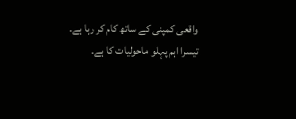واقعی کمپنی کے ساتھ کام کر رہا ہے۔
تیسرا اہم پہلو ماحولیات کا ہے۔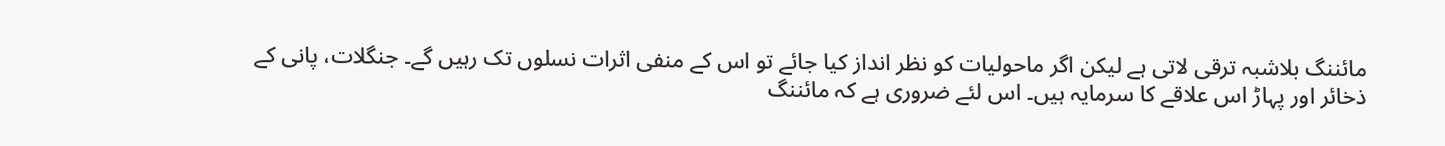مائننگ بلاشبہ ترقی لاتی ہے لیکن اگر ماحولیات کو نظر انداز کیا جائے تو اس کے منفی اثرات نسلوں تک رہیں گے۔ جنگلات، پانی کے ذخائر اور پہاڑ اس علاقے کا سرمایہ ہیں۔ اس لئے ضروری ہے کہ مائننگ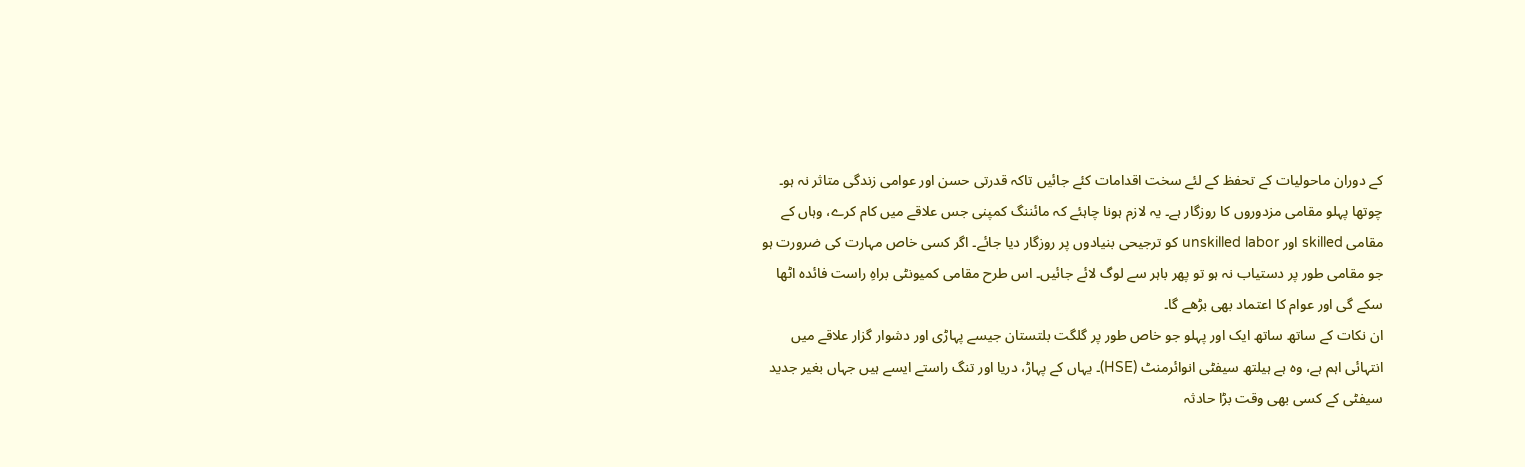کے دوران ماحولیات کے تحفظ کے لئے سخت اقدامات کئے جائیں تاکہ قدرتی حسن اور عوامی زندگی متاثر نہ ہو۔
چوتھا پہلو مقامی مزدوروں کا روزگار ہے۔ یہ لازم ہونا چاہئے کہ مائننگ کمپنی جس علاقے میں کام کرے، وہاں کے مقامی skilled اور unskilled labor کو ترجیحی بنیادوں پر روزگار دیا جائے۔ اگر کسی خاص مہارت کی ضرورت ہو جو مقامی طور پر دستیاب نہ ہو تو پھر باہر سے لوگ لائے جائیں۔ اس طرح مقامی کمیونٹی براہِ راست فائدہ اٹھا سکے گی اور عوام کا اعتماد بھی بڑھے گا۔
ان نکات کے ساتھ ساتھ ایک اور پہلو جو خاص طور پر گلگت بلتستان جیسے پہاڑی اور دشوار گزار علاقے میں انتہائی اہم ہے، وہ ہے ہیلتھ سیفٹی انوائرمنٹ (HSE)۔ یہاں کے پہاڑ، دریا اور تنگ راستے ایسے ہیں جہاں بغیر جدید سیفٹی کے کسی بھی وقت بڑا حادثہ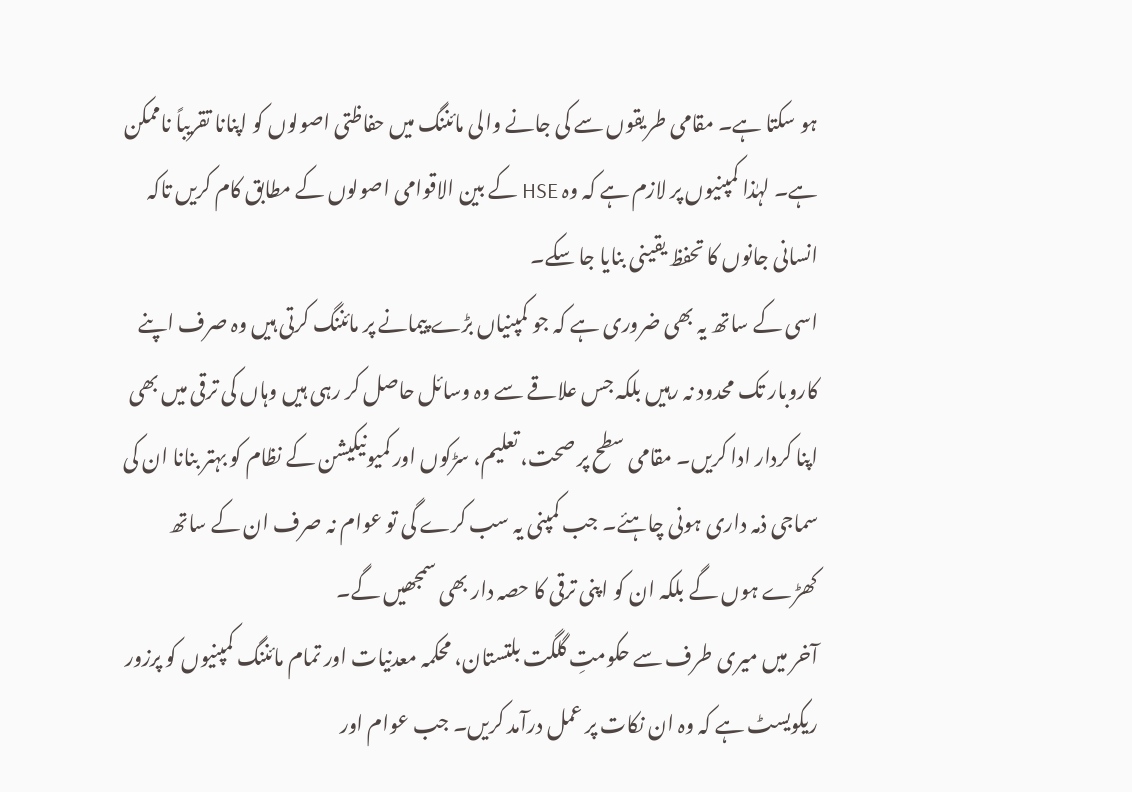ہو سکتا ہے۔ مقامی طریقوں سے کی جانے والی مائننگ میں حفاظتی اصولوں کو اپنانا تقریباً ناممکن ہے۔ لہٰذا کمپنیوں پر لازم ہے کہ وہ HSE کے بین الاقوامی اصولوں کے مطابق کام کریں تاکہ انسانی جانوں کا تحفظ یقینی بنایا جا سکے۔
اسی کے ساتھ یہ بھی ضروری ہے کہ جو کمپنیاں بڑے پیمانے پر مائننگ کرتی ہیں وہ صرف اپنے کاروبار تک محدود نہ رہیں بلکہ جس علاقے سے وہ وسائل حاصل کر رہی ہیں وہاں کی ترقی میں بھی اپنا کردار ادا کریں۔ مقامی سطح پر صحت، تعلیم، سڑکوں اور کمیونیکیشن کے نظام کو بہتر بنانا ان کی سماجی ذمہ داری ہونی چاہئے۔ جب کمپنی یہ سب کرے گی تو عوام نہ صرف ان کے ساتھ کھڑے ہوں گے بلکہ ان کو اپنی ترقی کا حصہ دار بھی سمجھیں گے۔
آخر میں میری طرف سے حکومتِ گلگت بلتستان، محکمہ معدنیات اور تمام مائننگ کمپنیوں کو پرزور ریکویسٹ ہے کہ وہ ان نکات پر عمل درآمد کریں۔ جب عوام اور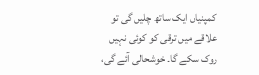کمپنیاں ایک ساتھ چلیں گی تو علاقے میں ترقی کو کوئی نہیں روک سکے گا۔ خوشحالی آئے گی،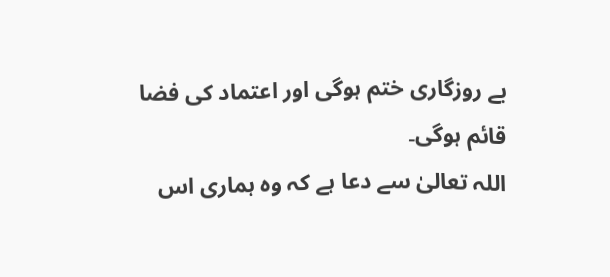بے روزگاری ختم ہوگی اور اعتماد کی فضا قائم ہوگی۔
اللہ تعالیٰ سے دعا ہے کہ وہ ہماری اس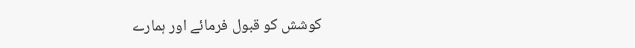کوشش کو قبول فرمائے اور ہمارے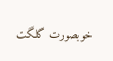خوبصورت گلگت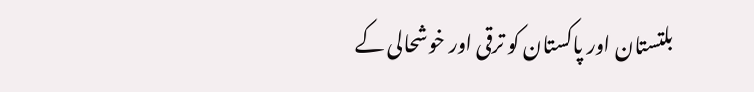بلتستان اور پاکستان کو ترقی اور خوشحالی کے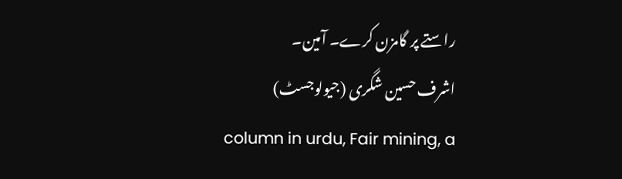راستے پر گامزن کرے۔ آمین۔
اشرف حسین شگری (جیولوجسٹ)
column in urdu, Fair mining, a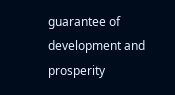guarantee of development and prosperity